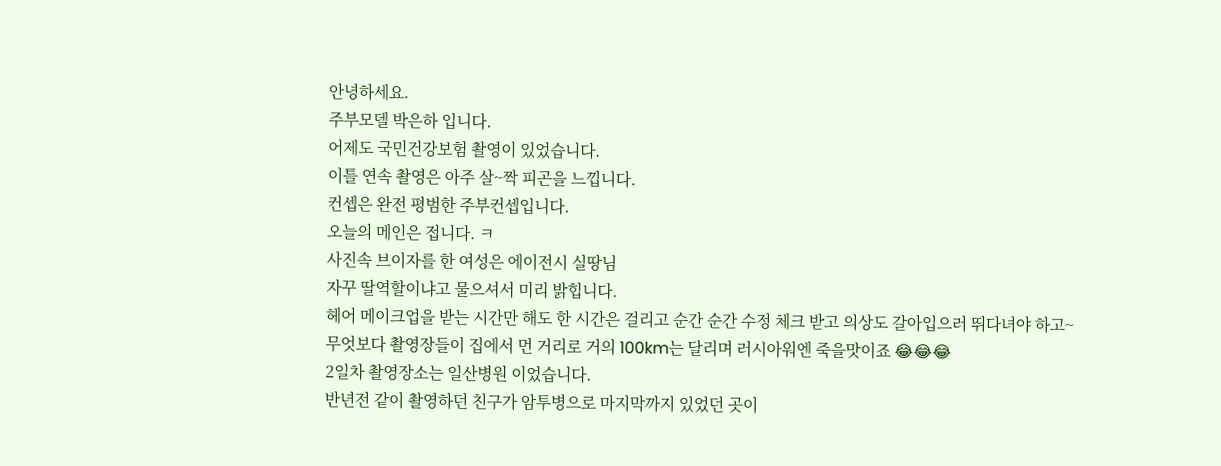안녕하세요.
주부모델 박은하 입니다.
어제도 국민건강보험 촬영이 있었습니다.
이틀 연속 촬영은 아주 살~짝 피곤을 느낍니다.
컨셉은 완전 평범한 주부컨셉입니다.
오늘의 메인은 접니다. ㅋ
사진속 브이자를 한 여성은 에이전시 실땅님
자꾸 딸역할이냐고 물으셔서 미리 밝힙니다.
헤어 메이크업을 받는 시간만 해도 한 시간은 걸리고 순간 순간 수정 체크 받고 의상도 갈아입으러 뛰다녀야 하고~
무엇보다 촬영장들이 집에서 먼 거리로 거의 100km는 달리며 러시아워엔 죽을맛이죠 😂😂😂
2일차 촬영장소는 일산병원 이었습니다.
반년전 같이 촬영하던 친구가 암투병으로 마지막까지 있었던 곳이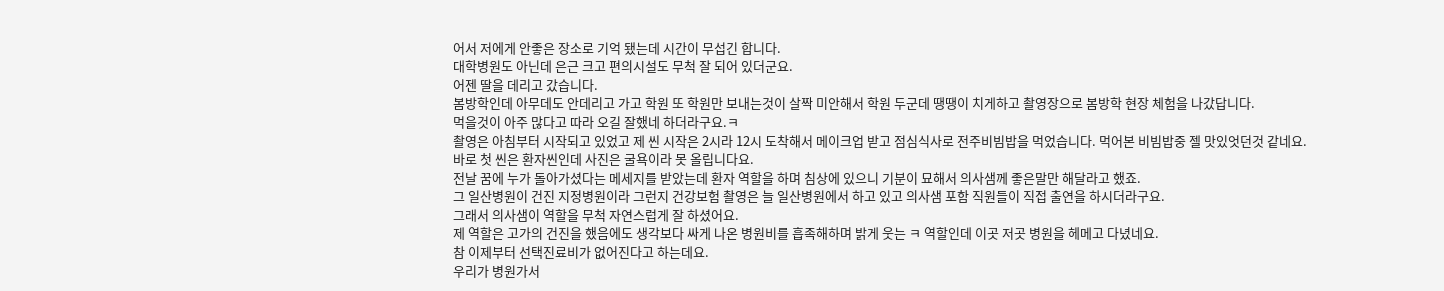어서 저에게 안좋은 장소로 기억 됐는데 시간이 무섭긴 합니다.
대학병원도 아닌데 은근 크고 편의시설도 무척 잘 되어 있더군요.
어젠 딸을 데리고 갔습니다.
봄방학인데 아무데도 안데리고 가고 학원 또 학원만 보내는것이 살짝 미안해서 학원 두군데 땡땡이 치게하고 촬영장으로 봄방학 현장 체험을 나갔답니다.
먹을것이 아주 많다고 따라 오길 잘했네 하더라구요.ㅋ
촬영은 아침부터 시작되고 있었고 제 씬 시작은 2시라 12시 도착해서 메이크업 받고 점심식사로 전주비빔밥을 먹었습니다. 먹어본 비빔밥중 젤 맛있엇던것 같네요.
바로 첫 씬은 환자씬인데 사진은 굴욕이라 못 올립니다요.
전날 꿈에 누가 돌아가셨다는 메세지를 받았는데 환자 역할을 하며 침상에 있으니 기분이 묘해서 의사샘께 좋은말만 해달라고 했죠.
그 일산병원이 건진 지정병원이라 그런지 건강보험 촬영은 늘 일산병원에서 하고 있고 의사샘 포함 직원들이 직접 출연을 하시더라구요.
그래서 의사샘이 역할을 무척 자연스럽게 잘 하셨어요.
제 역할은 고가의 건진을 했음에도 생각보다 싸게 나온 병원비를 흡족해하며 밝게 웃는 ㅋ 역할인데 이곳 저곳 병원을 헤메고 다녔네요.
참 이제부터 선택진료비가 없어진다고 하는데요.
우리가 병원가서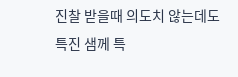진찰 받을때 의도치 않는데도 특진 샘께 특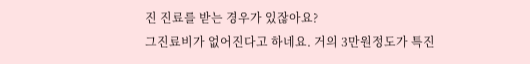진 진료를 받는 경우가 있잖아요?
그진료비가 없어진다고 하네요. 거의 3만원정도가 특진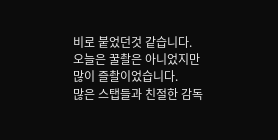비로 붙었던것 같습니다.
오늘은 꿀촬은 아니었지만 많이 즐촬이었습니다.
많은 스탭들과 친절한 감독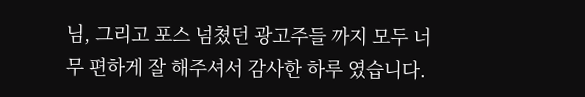님, 그리고 포스 넘쳤던 광고주들 까지 모두 너무 편하게 잘 해주셔서 감사한 하루 였습니다.